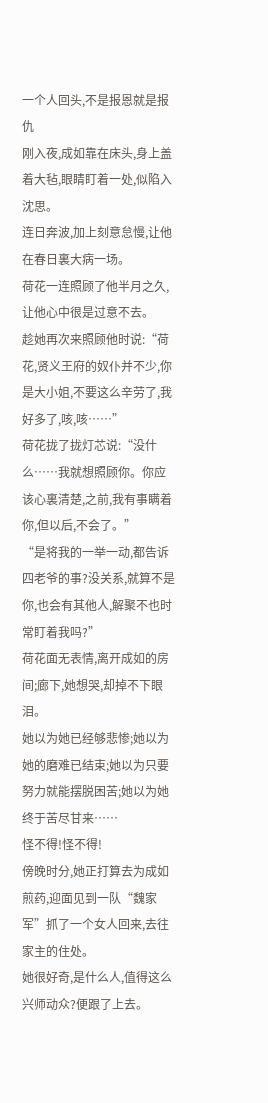一个人回头,不是报恩就是报仇
刚入夜,成如靠在床头,身上盖着大毡,眼睛盯着一处,似陷入沈思。
连日奔波,加上刻意怠慢,让他在春日裏大病一场。
荷花一连照顾了他半月之久,让他心中很是过意不去。
趁她再次来照顾他时说:“荷花,贤义王府的奴仆并不少,你是大小姐,不要这么辛劳了,我好多了,咳,咳……”
荷花拢了拢灯芯说:“没什么……我就想照顾你。你应该心裏清楚,之前,我有事瞒着你,但以后,不会了。”
“是将我的一举一动,都告诉四老爷的事?没关系,就算不是你,也会有其他人,解聚不也时常盯着我吗?”
荷花面无表情,离开成如的房间;廊下,她想哭,却掉不下眼泪。
她以为她已经够悲惨;她以为她的磨难已结束;她以为只要努力就能摆脱困苦;她以为她终于苦尽甘来……
怪不得!怪不得!
傍晚时分,她正打算去为成如煎药,迎面见到一队“魏家军”抓了一个女人回来,去往家主的住处。
她很好奇,是什么人,值得这么兴师动众?便跟了上去。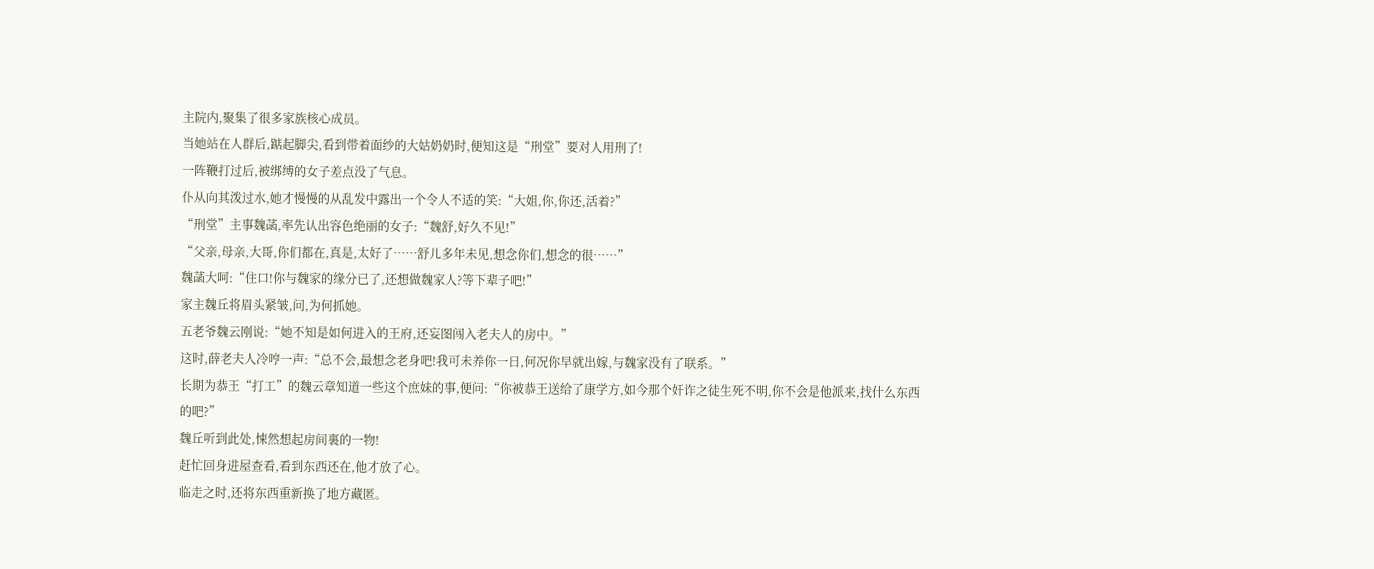主院内,聚集了很多家族核心成员。
当她站在人群后,踮起脚尖,看到带着面纱的大姑奶奶时,便知这是“刑堂”要对人用刑了!
一阵鞭打过后,被绑缚的女子差点没了气息。
仆从向其泼过水,她才慢慢的从乱发中露出一个令人不适的笑:“大姐,你,你还,活着?”
“刑堂”主事魏菡,率先认出容色绝丽的女子:“魏舒,好久不见!”
“父亲,母亲,大哥,你们都在,真是,太好了……舒儿多年未见,想念你们,想念的很……”
魏菡大呵:“住口!你与魏家的缘分已了,还想做魏家人?等下辈子吧!”
家主魏丘将眉头紧皱,问,为何抓她。
五老爷魏云刚说:“她不知是如何进入的王府,还妄图闯入老夫人的房中。”
这时,薛老夫人冷哼一声:“总不会,最想念老身吧!我可未养你一日,何况你早就出嫁,与魏家没有了联系。”
长期为恭王“打工”的魏云章知道一些这个庶妹的事,便问:“你被恭王送给了康学方,如今那个奸诈之徒生死不明,你不会是他派来,找什么东西的吧?”
魏丘听到此处,悚然想起房间裏的一物!
赶忙回身进屋查看,看到东西还在,他才放了心。
临走之时,还将东西重新换了地方藏匿。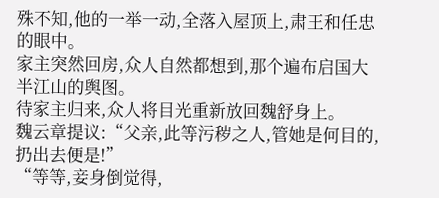殊不知,他的一举一动,全落入屋顶上,肃王和任忠的眼中。
家主突然回房,众人自然都想到,那个遍布启国大半江山的舆图。
待家主归来,众人将目光重新放回魏舒身上。
魏云章提议:“父亲,此等污秽之人,管她是何目的,扔出去便是!”
“等等,妾身倒觉得,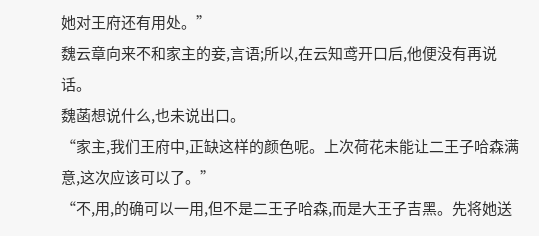她对王府还有用处。”
魏云章向来不和家主的妾,言语;所以,在云知鸢开口后,他便没有再说话。
魏菡想说什么,也未说出口。
“家主,我们王府中,正缺这样的颜色呢。上次荷花未能让二王子哈森满意,这次应该可以了。”
“不,用,的确可以一用,但不是二王子哈森,而是大王子吉黑。先将她送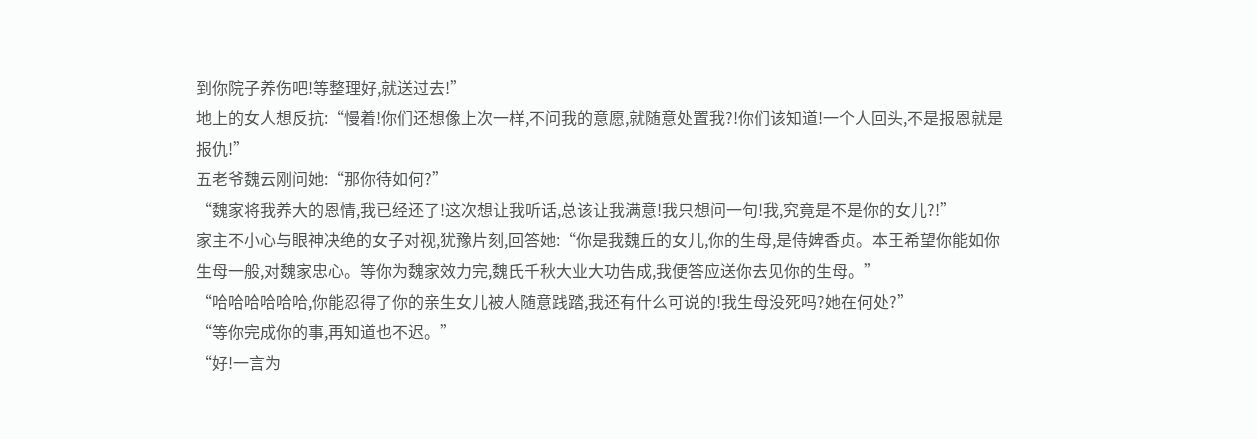到你院子养伤吧!等整理好,就送过去!”
地上的女人想反抗:“慢着!你们还想像上次一样,不问我的意愿,就随意处置我?!你们该知道!一个人回头,不是报恩就是报仇!”
五老爷魏云刚问她:“那你待如何?”
“魏家将我养大的恩情,我已经还了!这次想让我听话,总该让我满意!我只想问一句!我,究竟是不是你的女儿?!”
家主不小心与眼神决绝的女子对视,犹豫片刻,回答她:“你是我魏丘的女儿,你的生母,是侍婢香贞。本王希望你能如你生母一般,对魏家忠心。等你为魏家效力完,魏氏千秋大业大功告成,我便答应送你去见你的生母。”
“哈哈哈哈哈哈,你能忍得了你的亲生女儿被人随意践踏,我还有什么可说的!我生母没死吗?她在何处?”
“等你完成你的事,再知道也不迟。”
“好!一言为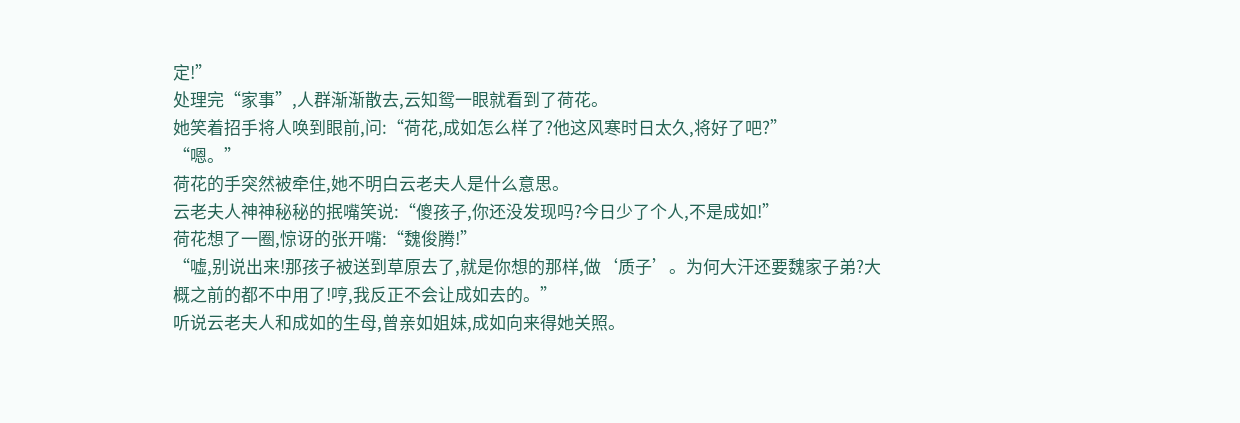定!”
处理完“家事”,人群渐渐散去,云知鸳一眼就看到了荷花。
她笑着招手将人唤到眼前,问:“荷花,成如怎么样了?他这风寒时日太久,将好了吧?”
“嗯。”
荷花的手突然被牵住,她不明白云老夫人是什么意思。
云老夫人神神秘秘的抿嘴笑说:“傻孩子,你还没发现吗?今日少了个人,不是成如!”
荷花想了一圈,惊讶的张开嘴:“魏俊腾!”
“嘘,别说出来!那孩子被送到草原去了,就是你想的那样,做‘质子’。为何大汗还要魏家子弟?大概之前的都不中用了!哼,我反正不会让成如去的。”
听说云老夫人和成如的生母,曾亲如姐妹,成如向来得她关照。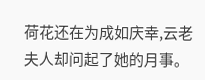荷花还在为成如庆幸,云老夫人却问起了她的月事。